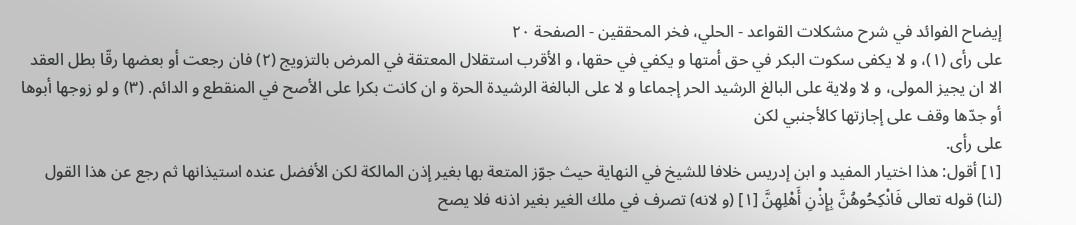إيضاح الفوائد في شرح مشكلات القواعد - الحلي، فخر المحققين - الصفحة ٢٠
على رأى (١)، و لا يكفى سكوت البكر في حق أمتها و يكفي في حقها، و الأقرب استقلال المعتقة في المرض بالتزويج (٢) فان رجعت أو بعضها رقّا بطل العقد الا ان يجيز المولى، و لا ولاية على البالغ الرشيد الحر إجماعا و لا على البالغة الرشيدة الحرة و ان كانت بكرا على الأصح في المنقطع و الدائم. (٣) و لو زوجها أبوها أو جدّها وقف على إجازتها كالأجنبي لكن
على رأى.
[١] أقول: هذا اختيار المفيد و ابن إدريس خلافا للشيخ في النهاية حيث جوّز المتعة بها بغير إذن المالكة لكن الأفضل عنده استيذانها ثم رجع عن هذا القول (لنا) قوله تعالى فَانْكِحُوهُنَّ بِإِذْنِ أَهْلِهِنَّ [١] (و لانه) تصرف في ملك الغير بغير اذنه فلا يصح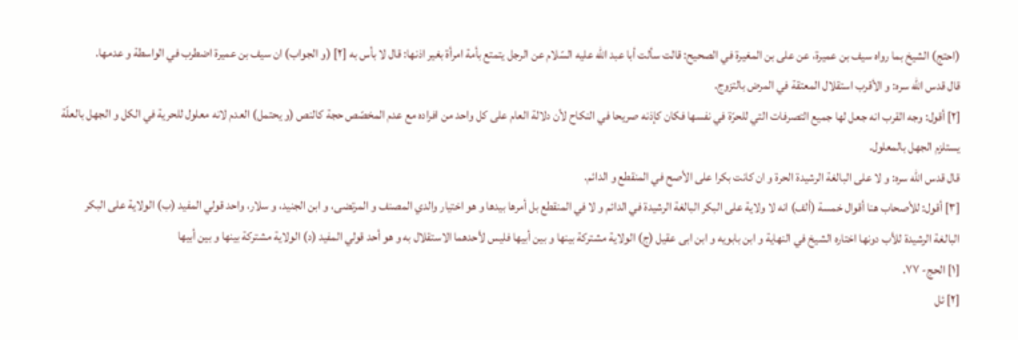(احتج) الشيخ بما رواه سيف بن عميرة، عن على بن المغيرة في الصحيح: قالت سألت أبا عبد اللّه عليه السّلام عن الرجل يتمتع بأمة امرأة بغير اذنها: قال لا بأس به [٢] (و الجواب) ان سيف بن عميرة اضطرب في الواسطة و عدمها.
قال قدس اللّه سره: و الأقرب استقلال المعتقة في المرض بالتزوج.
[٢] أقول: وجه القرب انه جعل لها جميع التصرفات التي للحرّة في نفسها فكان كإذنه صريحا في النكاح لأن دلالة العام على كل واحد من افراده مع عدم المخصّص حجة كالنص (و يحتمل) العدم لانه معلول للحرية في الكل و الجهل بالعلّة يستلزم الجهل بالمعلول.
قال قدس اللّه سره: و لا على البالغة الرشيدة الحرة و ان كانت بكرا على الأصح في المنقطع و الدائم.
[٣] أقول: للأصحاب هنا أقوال خمسة (ألف) انه لا ولاية على البكر البالغة الرشيدة في الدائم و لا في المنقطع بل أمرها بيدها و هو اختيار والدي المصنف و المرتضى، و ابن الجنيد، و سلار، واحد قولي المفيد (ب) الولاية على البكر البالغة الرشيدة للأب دونها اختاره الشيخ في النهاية و ابن بابويه و ابن ابى عقيل (ج) الولاية مشتركة بينها و بين أبيها فليس لأحدهما الاستقلال به و هو أحد قولي المفيد (د) الولاية مشتركة بينها و بين أبيها
[١] الحج- ٧٧.
[٢] ئل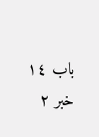باب ١٤ خبر ٢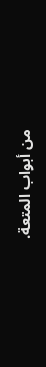من أبواب المتعة.